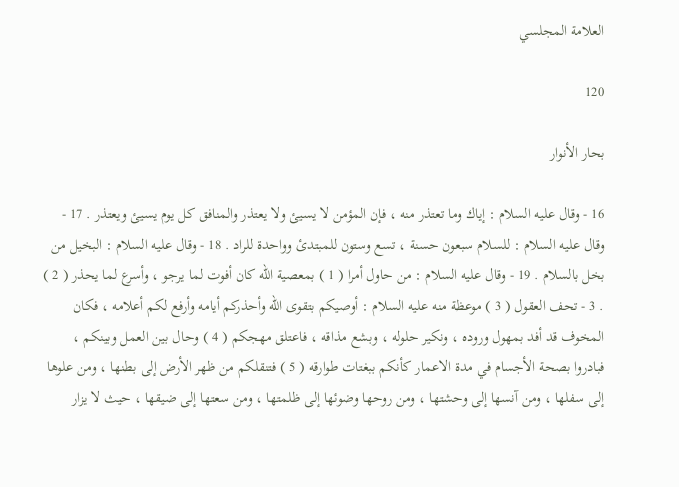العلامة المجلسي

120

بحار الأنوار

16 - وقال عليه السلام : إياك وما تعتذر منه ، فإن المؤمن لا يسيئ ولا يعتذر والمنافق كل يوم يسيئ ويعتذر . 17 - وقال عليه السلام : للسلام سبعون حسنة ، تسع وستون للمبتدئ وواحدة للراد . 18 - وقال عليه السلام : البخيل من بخل بالسلام . 19 - وقال عليه السلام : من حاول أمرا ( 1 ) بمعصية الله كان أفوت لما يرجو ، وأسرع لما يحذر ( 2 ) . 3 - تحف العقول ( 3 ) موعظة منه عليه السلام : أوصيكم بتقوى الله وأحذركم أيامه وأرفع لكم أعلامه ، فكان المخوف قد أفد بمهول وروده ، ونكير حلوله ، وبشع مذاقه ، فاعتلق مهجكم ( 4 ) وحال بين العمل وبينكم ، فبادروا بصحة الأجسام في مدة الاعمار كأنكم ببغتات طوارقه ( 5 ) فتنقلكم من ظهر الأرض إلى بطنها ، ومن علوها إلى سفلها ، ومن آنسها إلى وحشتها ، ومن روحها وضوئها إلى ظلمتها ، ومن سعتها إلى ضيقها ، حيث لا يزار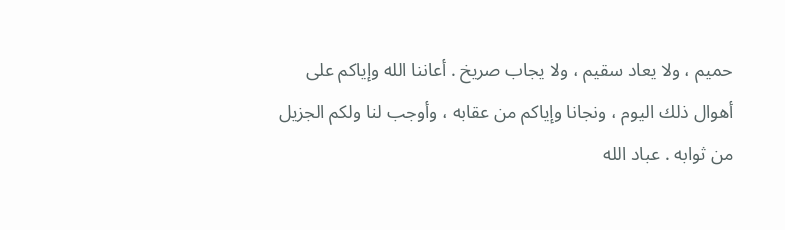حميم ، ولا يعاد سقيم ، ولا يجاب صريخ . أعاننا الله وإياكم على أهوال ذلك اليوم ، ونجانا وإياكم من عقابه ، وأوجب لنا ولكم الجزيل من ثوابه . عباد الله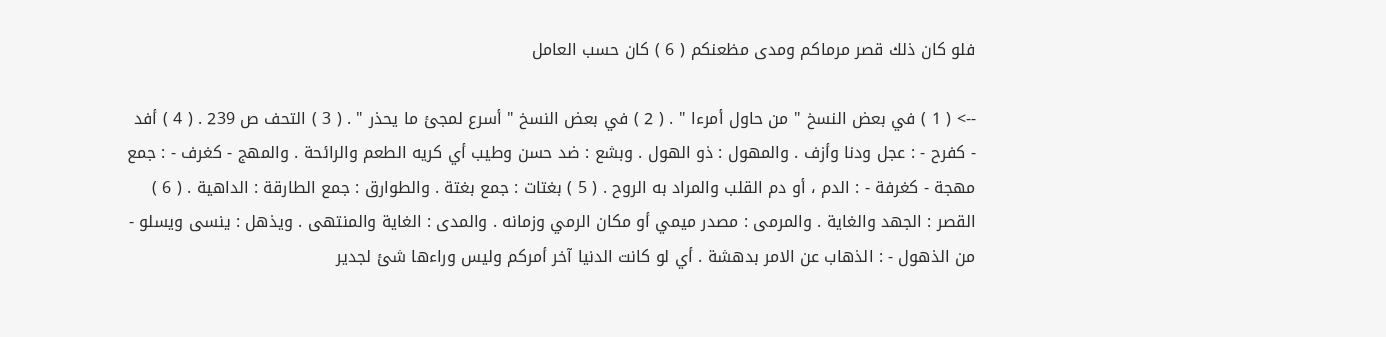فلو كان ذلك قصر مرماكم ومدى مظعنكم ( 6 ) كان حسب العامل

--> ( 1 ) في بعض النسخ " من حاول أمرءا " . ( 2 ) في بعض النسخ " أسرع لمجئ ما يحذر " . ( 3 ) التحف ص 239 . ( 4 ) أفد - كفرح - : عجل ودنا وأزف . والمهول : ذو الهول . وبشع : ضد حسن وطيب أي كريه الطعم والرائحة . والمهج - كغرف - : جمع مهجة - كغرفة - : الدم ، أو دم القلب والمراد به الروح . ( 5 ) بغتات : جمع بغتة . والطوارق : جمع الطارقة : الداهية . ( 6 ) القصر : الجهد والغاية . والمرمى : مصدر ميمي أو مكان الرمي وزمانه . والمدى : الغاية والمنتهى . ويذهل : ينسى ويسلو - من الذهول - : الذهاب عن الامر بدهشة . أي لو كانت الدنيا آخر أمركم وليس وراءها شئ لجدير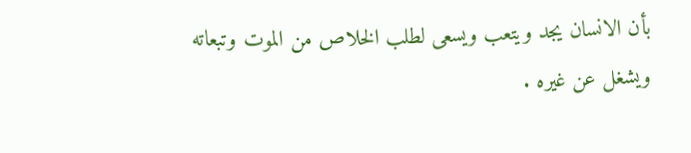بأن الانسان يجد ويتعب ويسعى لطلب الخلاص من الموت وتبعاته ويشغل عن غيره .